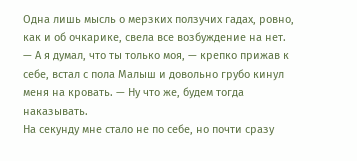Одна лишь мысль о мерзких ползучих гадах, ровно, как и об очкарике, свела все возбуждение на нет.
— А я думал, что ты только моя, — крепко прижав к себе, встал с пола Малыш и довольно грубо кинул меня на кровать. — Ну что же, будем тогда наказывать.
На секунду мне стало не по себе, но почти сразу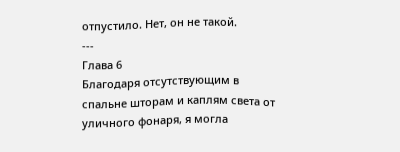отпустило. Нет, он не такой.
---
Глава 6
Благодаря отсутствующим в спальне шторам и каплям света от уличного фонаря, я могла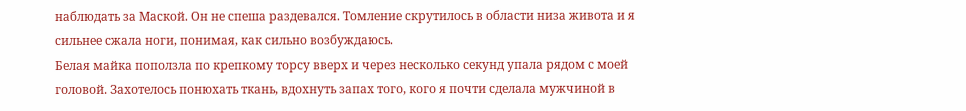наблюдать за Маской. Он не спеша раздевался. Томление скрутилось в области низа живота и я сильнее сжала ноги, понимая, как сильно возбуждаюсь.
Белая майка поползла по крепкому торсу вверх и через несколько секунд упала рядом с моей головой. Захотелось понюхать ткань, вдохнуть запах того, кого я почти сделала мужчиной в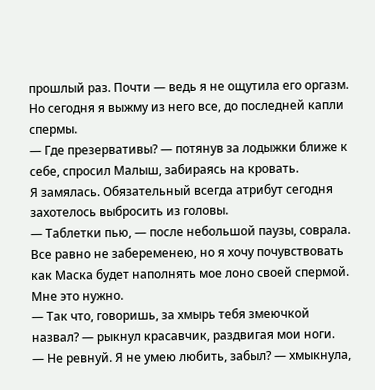прошлый раз. Почти — ведь я не ощутила его оргазм. Но сегодня я выжму из него все, до последней капли спермы.
— Где презервативы? — потянув за лодыжки ближе к себе, спросил Малыш, забираясь на кровать.
Я замялась. Обязательный всегда атрибут сегодня захотелось выбросить из головы.
— Таблетки пью, — после небольшой паузы, соврала.
Все равно не забеременею, но я хочу почувствовать как Маска будет наполнять мое лоно своей спермой. Мне это нужно.
— Так что, говоришь, за хмырь тебя змеючкой назвал? — рыкнул красавчик, раздвигая мои ноги.
— Не ревнуй. Я не умею любить, забыл? — хмыкнула,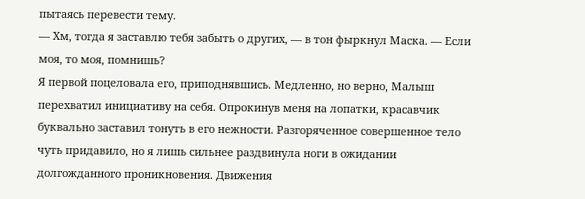пытаясь перевести тему.
— Хм, тогда я заставлю тебя забыть о других, — в тон фыркнул Маска. — Если моя, то моя, помнишь?
Я первой поцеловала его, приподнявшись. Медленно, но верно, Малыш перехватил инициативу на себя. Опрокинув меня на лопатки, красавчик буквально заставил тонуть в его нежности. Разгоряченное совершенное тело чуть придавило, но я лишь сильнее раздвинула ноги в ожидании долгожданного проникновения. Движения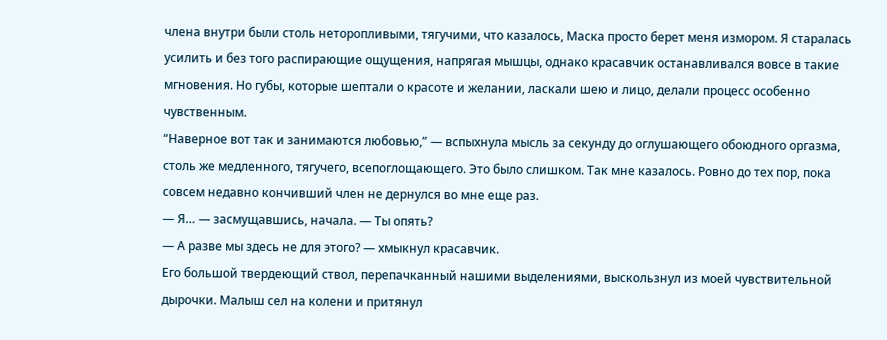члена внутри были столь неторопливыми, тягучими, что казалось, Маска просто берет меня измором. Я старалась усилить и без того распирающие ощущения, напрягая мышцы, однако красавчик останавливался вовсе в такие мгновения. Но губы, которые шептали о красоте и желании, ласкали шею и лицо, делали процесс особенно чувственным.
“Наверное вот так и занимаются любовью,” — вспыхнула мысль за секунду до оглушающего обоюдного оргазма, столь же медленного, тягучего, всепоглощающего. Это было слишком. Так мне казалось. Ровно до тех пор, пока совсем недавно кончивший член не дернулся во мне еще раз.
— Я… — засмущавшись, начала. — Ты опять?
— А разве мы здесь не для этого? — хмыкнул красавчик.
Его большой твердеющий ствол, перепачканный нашими выделениями, выскользнул из моей чувствительной дырочки. Малыш сел на колени и притянул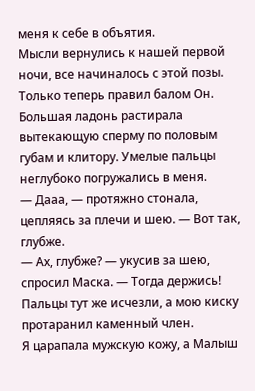меня к себе в объятия.
Мысли вернулись к нашей первой ночи, все начиналось с этой позы. Только теперь правил балом Он. Большая ладонь растирала вытекающую сперму по половым губам и клитору. Умелые пальцы неглубоко погружались в меня.
— Дааа, — протяжно стонала, цепляясь за плечи и шею. — Вот так, глубже.
— Ах, глубже? — укусив за шею, спросил Маска. — Тогда держись!
Пальцы тут же исчезли, а мою киску протаранил каменный член.
Я царапала мужскую кожу, а Малыш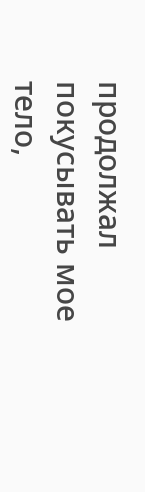продолжал покусывать мое тело,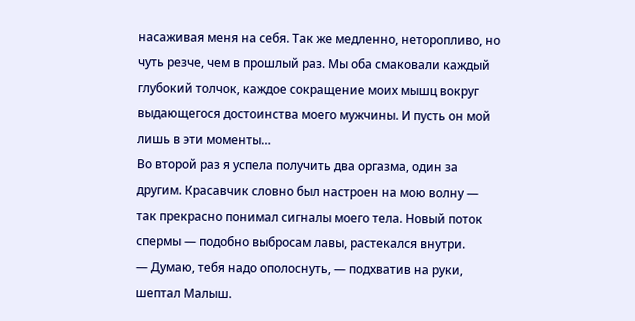насаживая меня на себя. Так же медленно, неторопливо, но чуть резче, чем в прошлый раз. Мы оба смаковали каждый глубокий толчок, каждое сокращение моих мышц вокруг выдающегося достоинства моего мужчины. И пусть он мой лишь в эти моменты…
Во второй раз я успела получить два оргазма, один за другим. Красавчик словно был настроен на мою волну — так прекрасно понимал сигналы моего тела. Новый поток спермы — подобно выбросам лавы, растекался внутри.
— Думаю, тебя надо ополоснуть, — подхватив на руки, шептал Малыш.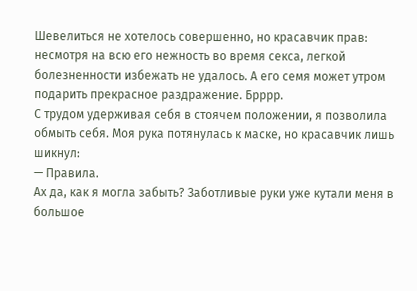Шевелиться не хотелось совершенно, но красавчик прав: несмотря на всю его нежность во время секса, легкой болезненности избежать не удалось. А его семя может утром подарить прекрасное раздражение. Брррр.
С трудом удерживая себя в стоячем положении, я позволила обмыть себя. Моя рука потянулась к маске, но красавчик лишь шикнул:
— Правила.
Ах да, как я могла забыть? Заботливые руки уже кутали меня в большое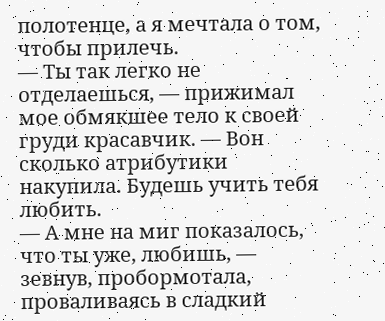полотенце, а я мечтала о том, чтобы прилечь.
— Ты так легко не отделаешься, — прижимал мое обмякшее тело к своей груди красавчик. — Вон сколько атрибутики накупила. Будешь учить тебя любить.
— А мне на миг показалось, что ты уже, любишь, — зевнув, пробормотала, проваливаясь в сладкий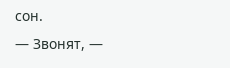сон.
— Звонят, —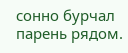сонно бурчал парень рядом.